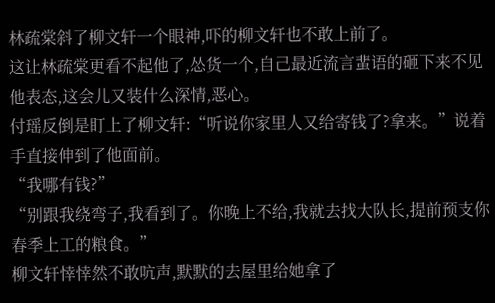林疏棠斜了柳文轩一个眼神,吓的柳文轩也不敢上前了。
这让林疏棠更看不起他了,怂货一个,自己最近流言蜚语的砸下来不见他表态,这会儿又装什么深情,恶心。
付瑶反倒是盯上了柳文轩:“听说你家里人又给寄钱了?拿来。”说着手直接伸到了他面前。
“我哪有钱?”
“别跟我绕弯子,我看到了。你晚上不给,我就去找大队长,提前预支你春季上工的粮食。”
柳文轩悻悻然不敢吭声,默默的去屋里给她拿了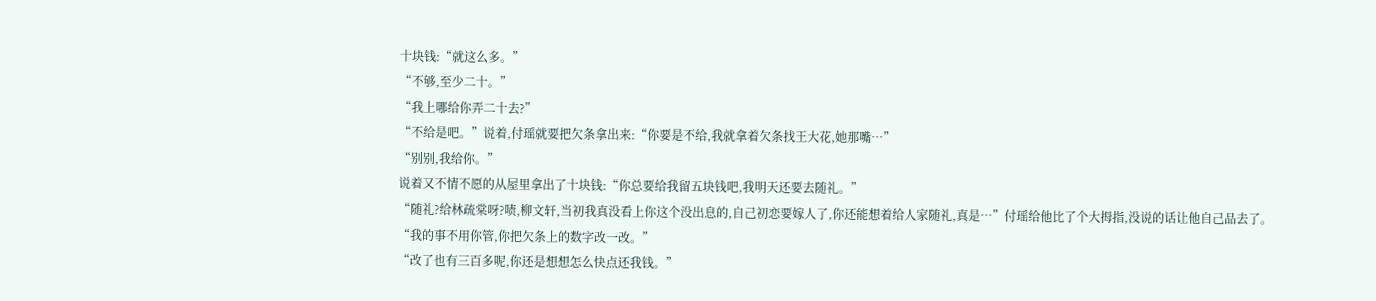十块钱:“就这么多。”
“不够,至少二十。”
“我上哪给你弄二十去?”
“不给是吧。”说着,付瑶就要把欠条拿出来:“你要是不给,我就拿着欠条找王大花,她那嘴…”
“别别,我给你。”
说着又不情不愿的从屋里拿出了十块钱:“你总要给我留五块钱吧,我明天还要去随礼。”
“随礼?给林疏棠呀?啧,柳文轩,当初我真没看上你这个没出息的,自己初恋要嫁人了,你还能想着给人家随礼,真是…”付瑶给他比了个大拇指,没说的话让他自己品去了。
“我的事不用你管,你把欠条上的数字改一改。”
“改了也有三百多呢,你还是想想怎么快点还我钱。”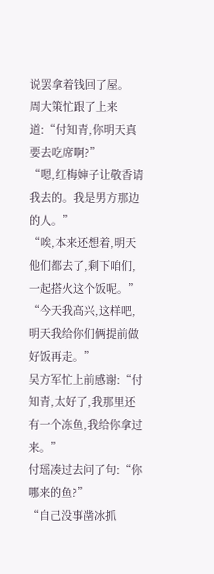说罢拿着钱回了屋。
周大策忙跟了上来道:“付知青,你明天真要去吃席啊?”
“嗯,红梅婶子让敬香请我去的。我是男方那边的人。”
“唉,本来还想着,明天他们都去了,剩下咱们,一起搭火这个饭呢。”
“今天我高兴,这样吧,明天我给你们俩提前做好饭再走。”
吴方军忙上前感谢:“付知青,太好了,我那里还有一个冻鱼,我给你拿过来。”
付瑶凑过去问了句:“你哪来的鱼?”
“自己没事凿冰抓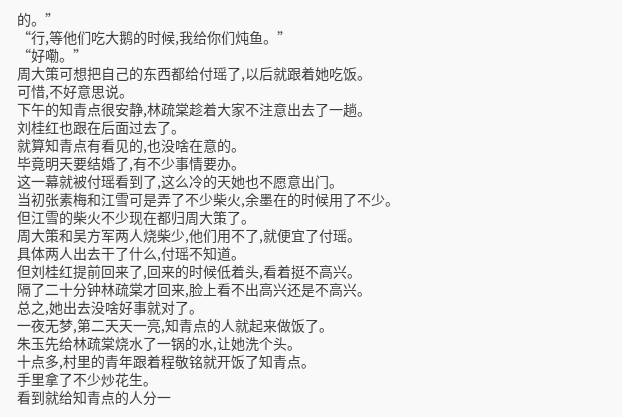的。”
“行,等他们吃大鹅的时候,我给你们炖鱼。”
“好嘞。”
周大策可想把自己的东西都给付瑶了,以后就跟着她吃饭。
可惜,不好意思说。
下午的知青点很安静,林疏棠趁着大家不注意出去了一趟。
刘桂红也跟在后面过去了。
就算知青点有看见的,也没啥在意的。
毕竟明天要结婚了,有不少事情要办。
这一幕就被付瑶看到了,这么冷的天她也不愿意出门。
当初张素梅和江雪可是弄了不少柴火,余墨在的时候用了不少。
但江雪的柴火不少现在都归周大策了。
周大策和吴方军两人烧柴少,他们用不了,就便宜了付瑶。
具体两人出去干了什么,付瑶不知道。
但刘桂红提前回来了,回来的时候低着头,看着挺不高兴。
隔了二十分钟林疏棠才回来,脸上看不出高兴还是不高兴。
总之,她出去没啥好事就对了。
一夜无梦,第二天天一亮,知青点的人就起来做饭了。
朱玉先给林疏棠烧水了一锅的水,让她洗个头。
十点多,村里的青年跟着程敬铭就开饭了知青点。
手里拿了不少炒花生。
看到就给知青点的人分一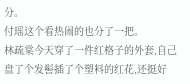分。
付瑶这个看热闹的也分了一把。
林疏棠今天穿了一件红格子的外套,自己盘了个发髻插了个塑料的红花,还挺好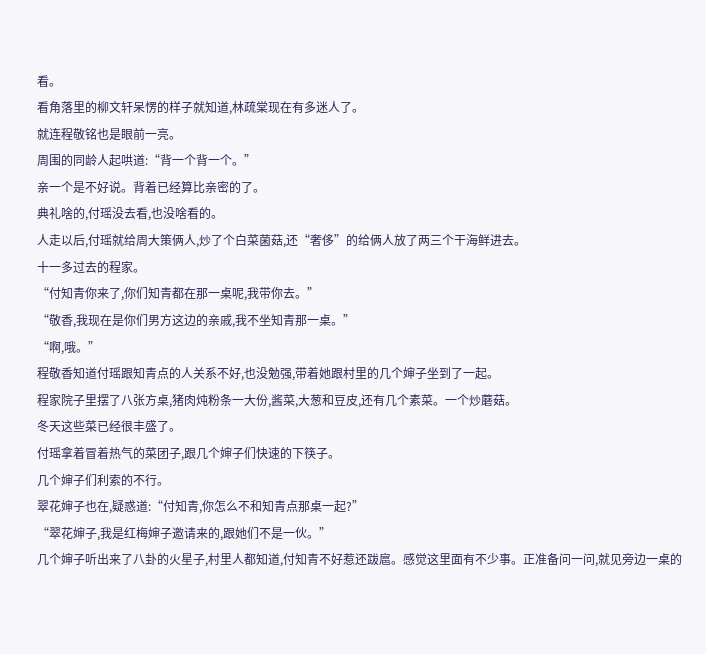看。
看角落里的柳文轩呆愣的样子就知道,林疏棠现在有多迷人了。
就连程敬铭也是眼前一亮。
周围的同龄人起哄道:“背一个背一个。”
亲一个是不好说。背着已经算比亲密的了。
典礼啥的,付瑶没去看,也没啥看的。
人走以后,付瑶就给周大策俩人,炒了个白菜菌菇,还“奢侈”的给俩人放了两三个干海鲜进去。
十一多过去的程家。
“付知青你来了,你们知青都在那一桌呢,我带你去。”
“敬香,我现在是你们男方这边的亲戚,我不坐知青那一桌。”
“啊,哦。”
程敬香知道付瑶跟知青点的人关系不好,也没勉强,带着她跟村里的几个婶子坐到了一起。
程家院子里摆了八张方桌,猪肉炖粉条一大份,酱菜,大葱和豆皮,还有几个素菜。一个炒蘑菇。
冬天这些菜已经很丰盛了。
付瑶拿着冒着热气的菜团子,跟几个婶子们快速的下筷子。
几个婶子们利索的不行。
翠花婶子也在,疑惑道:“付知青,你怎么不和知青点那桌一起?”
“翠花婶子,我是红梅婶子邀请来的,跟她们不是一伙。”
几个婶子听出来了八卦的火星子,村里人都知道,付知青不好惹还跋扈。感觉这里面有不少事。正准备问一问,就见旁边一桌的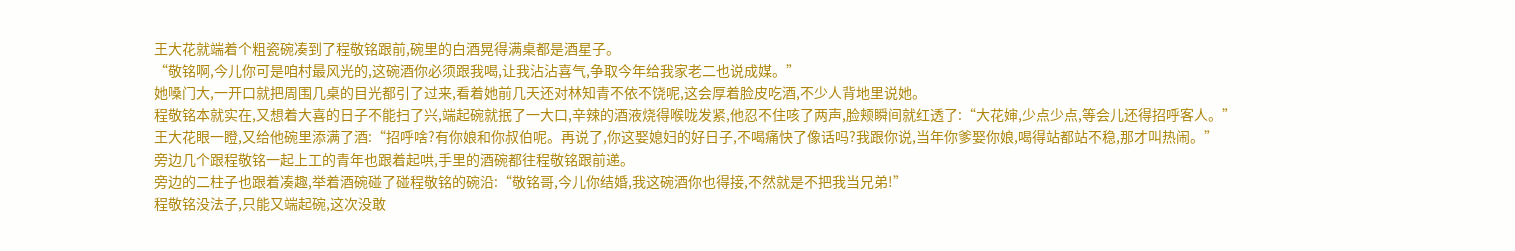王大花就端着个粗瓷碗凑到了程敬铭跟前,碗里的白酒晃得满桌都是酒星子。
“敬铭啊,今儿你可是咱村最风光的,这碗酒你必须跟我喝,让我沾沾喜气,争取今年给我家老二也说成媒。”
她嗓门大,一开口就把周围几桌的目光都引了过来,看着她前几天还对林知青不依不饶呢,这会厚着脸皮吃酒,不少人背地里说她。
程敬铭本就实在,又想着大喜的日子不能扫了兴,端起碗就抿了一大口,辛辣的酒液烧得喉咙发紧,他忍不住咳了两声,脸颊瞬间就红透了:“大花婶,少点少点,等会儿还得招呼客人。”
王大花眼一瞪,又给他碗里添满了酒:“招呼啥?有你娘和你叔伯呢。再说了,你这娶媳妇的好日子,不喝痛快了像话吗?我跟你说,当年你爹娶你娘,喝得站都站不稳,那才叫热闹。”
旁边几个跟程敬铭一起上工的青年也跟着起哄,手里的酒碗都往程敬铭跟前递。
旁边的二柱子也跟着凑趣,举着酒碗碰了碰程敬铭的碗沿:“敬铭哥,今儿你结婚,我这碗酒你也得接,不然就是不把我当兄弟!”
程敬铭没法子,只能又端起碗,这次没敢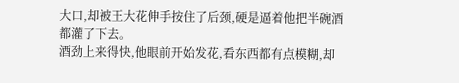大口,却被王大花伸手按住了后颈,硬是逼着他把半碗酒都灌了下去。
酒劲上来得快,他眼前开始发花,看东西都有点模糊,却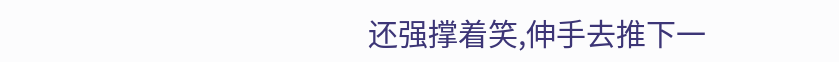还强撑着笑,伸手去推下一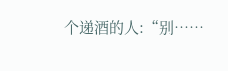个递酒的人:“别……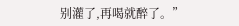别灌了,再喝就醉了。”